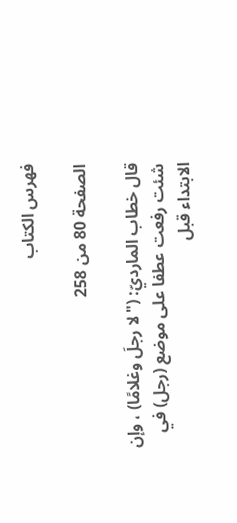فهرس الكتاب

الصفحة 80 من 258

قال خطاب المارديّ: ("لا رجلَ وغلامًا) ، وإن شئت رفعت عطفا على موضع (رجل) في الابتداء قبل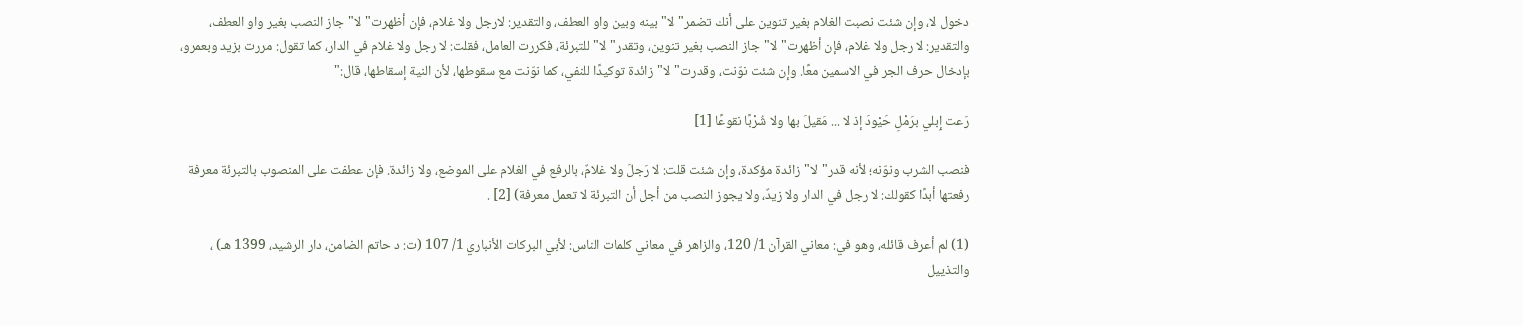دخول لا، وإن شئت نصبت الغلام بغير تنوين على أنك تضمر"لا"بينه وبين واو العطف، والتقدير: لارجل ولا غلام، فإن أظهرت"لا"جاز النصب بغير واو العطف، والتقدير: لا رجل ولا غلام، فإن أظهرت"لا"جاز النصب بغير تنوين، وتقدر"لا"للتبرئة، فكررت العامل، فقلت: لا رجل ولا غلام في الدار، كما تقول: مررت بزيد وبعمرو، بإدخال حرف الجر في الاسمين معًا. وإن شئت نوّنت، وقدرت"لا"زائدة توكيدًا للنفي، كما نوّنت مع سقوطها، لأن النية إسقاطها، قال:"

رَعت إِبلي برَمْلِ حَيْودَ إذ لا ... مَقيلَ بها ولا شُرْبًا نقوعًا [1]

فنصب الشرب ونوّنه؛ لأنه قدر"لا"زائدة مؤكدة، وإن شئت قلت: لا رَجلَ ولا غلامٌ، بالرفع في الغلام على الموضع، ولا زائدة. فإن عطفت على المنصوب بالتبرئة معرفة رفعتها أبدًا كقولك: لا رجل في الدار ولا زيدٌ، ولا يجوز النصب من أجل أن التبرئة لا تعمل معرفة) [2] .

(1) لم أعرف قائله، وهو في: معاني القرآن 1/ 120، والزاهر في معاني كلمات الناس: لأبي البركات الأنباري 1/ 107 (ت: د حاتم الضامن، دار الرشيد، 1399 هـ) ، والتذييل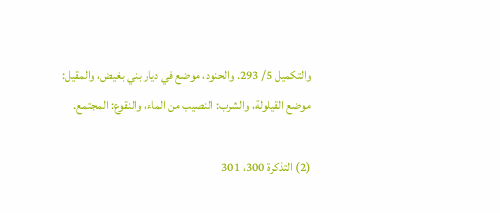والتكميل 5/ 293. والحنود، موضع في ديار بني بغيض، والمقيل: موضع القيلولة، والشرب: النصيب من الماء، والنقوع: المجتمع.

(2) التذكرة 300، 301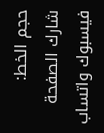حجم الخط:
شارك الصفحة
فيسبوك واتساب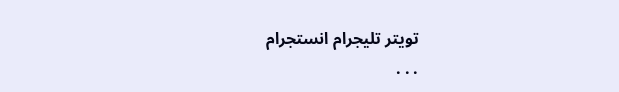تويتر تليجرام انستجرام
. . .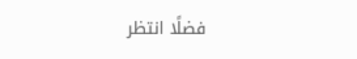فضلًا انتظر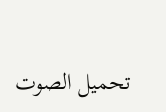تحميل الصوت